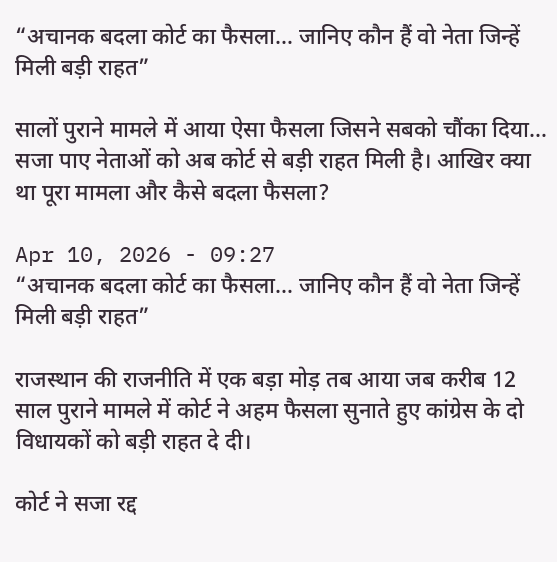“अचानक बदला कोर्ट का फैसला… जानिए कौन हैं वो नेता जिन्हें मिली बड़ी राहत”

सालों पुराने मामले में आया ऐसा फैसला जिसने सबको चौंका दिया… सजा पाए नेताओं को अब कोर्ट से बड़ी राहत मिली है। आखिर क्या था पूरा मामला और कैसे बदला फैसला?

Apr 10, 2026 - 09:27
“अचानक बदला कोर्ट का फैसला… जानिए कौन हैं वो नेता जिन्हें मिली बड़ी राहत”

राजस्थान की राजनीति में एक बड़ा मोड़ तब आया जब करीब 12 साल पुराने मामले में कोर्ट ने अहम फैसला सुनाते हुए कांग्रेस के दो विधायकों को बड़ी राहत दे दी।

कोर्ट ने सजा रद्द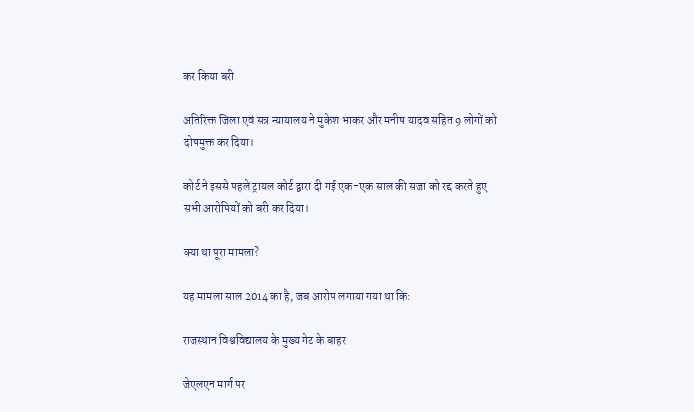कर किया बरी

अतिरिक्त जिला एवं सत्र न्यायालय ने मुकेश भाकर और मनीष यादव सहित 9 लोगों को दोषमुक्त कर दिया।

कोर्ट ने इससे पहले ट्रायल कोर्ट द्वारा दी गई एक-एक साल की सजा को रद्द करते हुए सभी आरोपियों को बरी कर दिया।

क्या था पूरा मामला?

यह मामला साल 2014 का है, जब आरोप लगाया गया था कि:

राजस्थान विश्वविद्यालय के मुख्य गेट के बाहर

जेएलएन मार्ग पर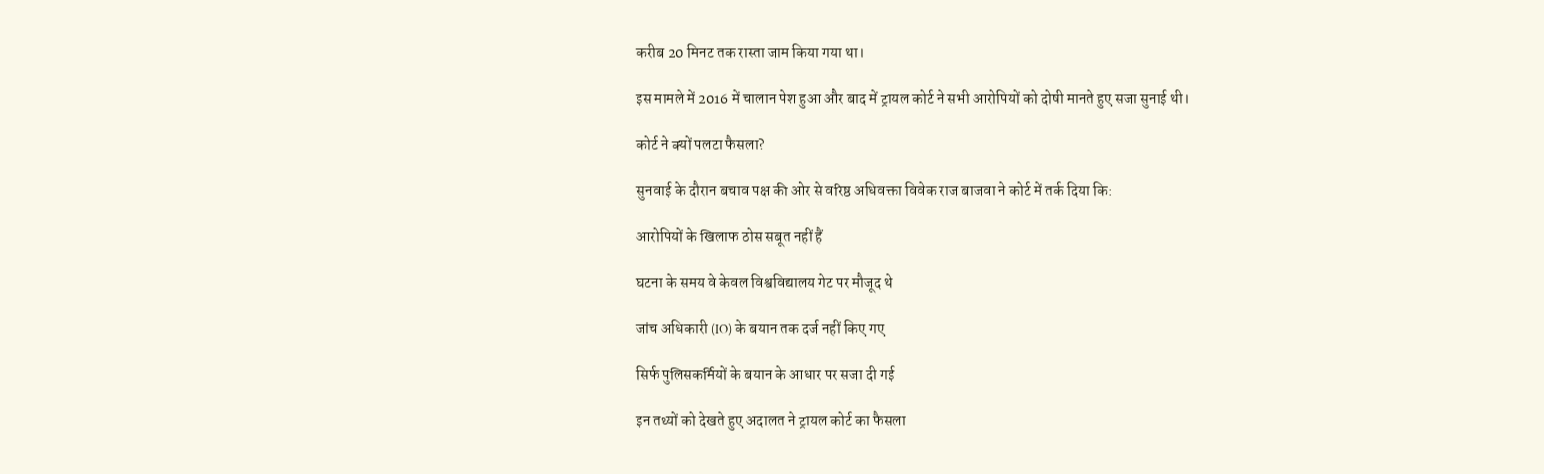करीब 20 मिनट तक रास्ता जाम किया गया था।

इस मामले में 2016 में चालान पेश हुआ और बाद में ट्रायल कोर्ट ने सभी आरोपियों को दोषी मानते हुए सजा सुनाई थी।

कोर्ट ने क्यों पलटा फैसला?

सुनवाई के दौरान बचाव पक्ष की ओर से वरिष्ठ अधिवक्ता विवेक राज बाजवा ने कोर्ट में तर्क दिया कि:

आरोपियों के खिलाफ ठोस सबूत नहीं हैं

घटना के समय वे केवल विश्वविद्यालय गेट पर मौजूद थे

जांच अधिकारी (IO) के बयान तक दर्ज नहीं किए गए

सिर्फ पुलिसकर्मियों के बयान के आधार पर सजा दी गई

इन तथ्यों को देखते हुए अदालत ने ट्रायल कोर्ट का फैसला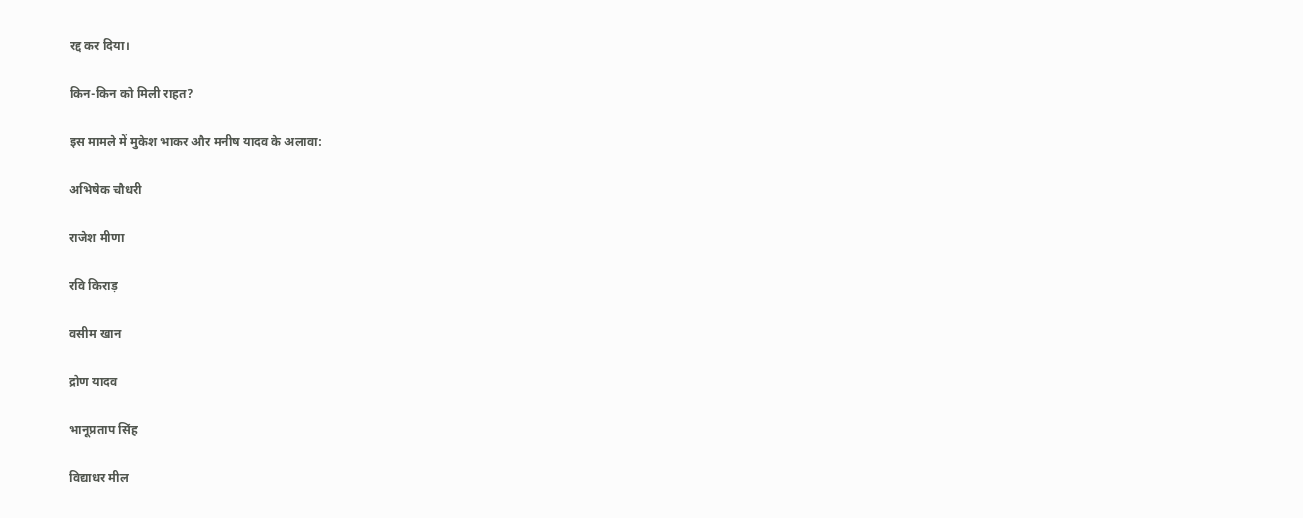रद्द कर दिया।

किन-किन को मिली राहत?

इस मामले में मुकेश भाकर और मनीष यादव के अलावा:

अभिषेक चौधरी

राजेश मीणा

रवि किराड़

वसीम खान

द्रोण यादव

भानूप्रताप सिंह

विद्याधर मील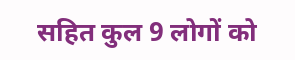सहित कुल 9 लोगों को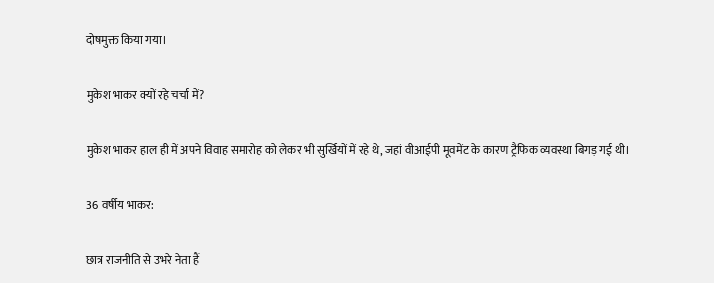दोषमुक्त किया गया।

मुकेश भाकर क्यों रहे चर्चा में?

मुकेश भाकर हाल ही में अपने विवाह समारोह को लेकर भी सुर्खियों में रहे थे, जहां वीआईपी मूवमेंट के कारण ट्रैफिक व्यवस्था बिगड़ गई थी।

36 वर्षीय भाकर:

छात्र राजनीति से उभरे नेता हैं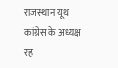राजस्थान यूथ कांग्रेस के अध्यक्ष रह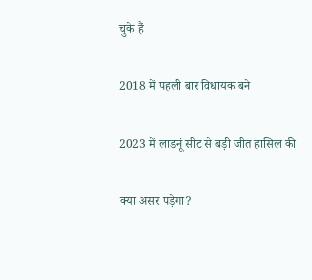चुके हैं

2018 में पहली बार विधायक बने

2023 में लाडनूं सीट से बड़ी जीत हासिल की

क्या असर पड़ेगा?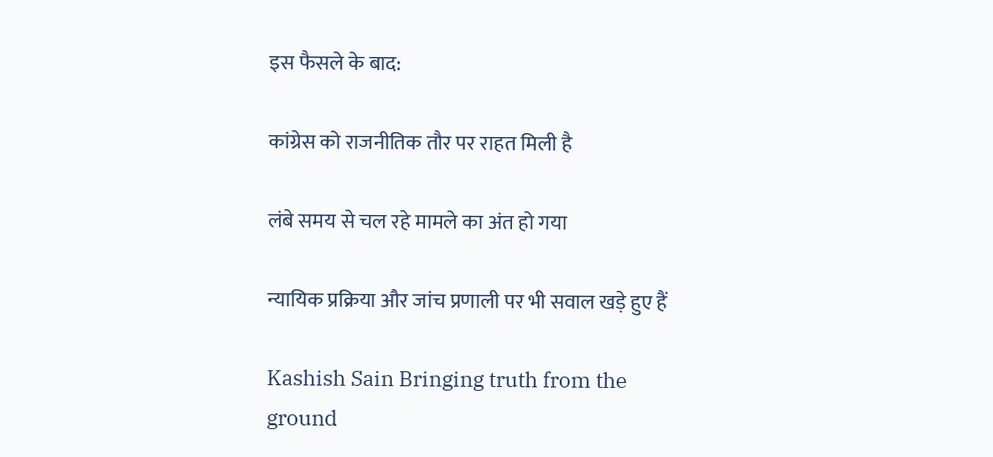इस फैसले के बाद:

कांग्रेस को राजनीतिक तौर पर राहत मिली है

लंबे समय से चल रहे मामले का अंत हो गया

न्यायिक प्रक्रिया और जांच प्रणाली पर भी सवाल खड़े हुए हैं

Kashish Sain Bringing truth from the ground